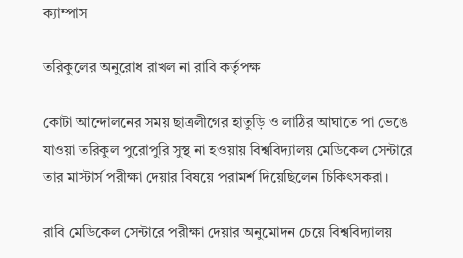ক্যাম্পাস

তরিকুলের অনুরোধ রাখল না রাবি কর্তৃপক্ষ

কোটা আন্দোলনের সময় ছাত্রলীগের হাতুড়ি ও লাঠির আঘাতে পা ভেঙে যাওয়া তরিকুল পুরোপুরি সুস্থ না হওয়ায় বিশ্ববিদ্যালয় মেডিকেল সেন্টারে তার মাস্টার্স পরীক্ষা দেয়ার বিষয়ে পরামর্শ দিয়েছিলেন চিকিৎসকরা।

রাবি মেডিকেল সেন্টারে পরীক্ষা দেয়ার অনুমোদন চেয়ে বিশ্ববিদ্যালয়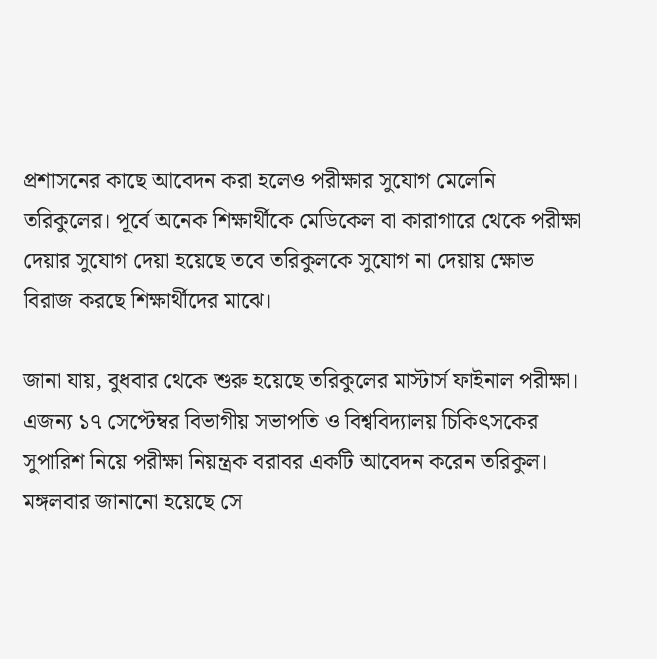প্রশাসনের কাছে আবেদন করা হলেও পরীক্ষার সুযোগ মেলেনি তরিকুলের। পূর্বে অনেক শিক্ষার্থীকে মেডিকেল বা কারাগারে থেকে পরীক্ষা দেয়ার সুযোগ দেয়া হয়েছে তবে তরিকুলকে সুযোগ না দেয়ায় ক্ষোভ বিরাজ করছে শিক্ষার্থীদের মাঝে।

জানা যায়, বুধবার থেকে শুরু হয়েছে তরিকুলের মাস্টার্স ফাইনাল পরীক্ষা। এজন্য ১৭ সেপ্টেম্বর বিভাগীয় সভাপতি ও বিশ্ববিদ্যালয় চিকিৎসকের সুপারিশ নিয়ে পরীক্ষা নিয়ন্ত্রক বরাবর একটি আবেদন করেন তরিকুল। মঙ্গলবার জানানো হয়েছে সে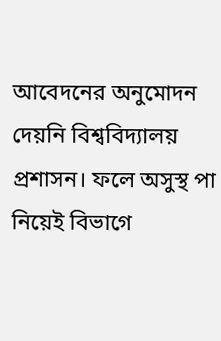আবেদনের অনুমোদন দেয়নি বিশ্ববিদ্যালয় প্রশাসন। ফলে অসুস্থ পা নিয়েই বিভাগে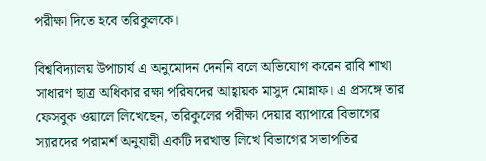পরীক্ষা দিতে হবে তরিকুলকে।

বিশ্ববিদ্যালয় উপাচার্য এ অনুমোদন দেননি বলে অভিযোগ করেন রাবি শাখা সাধারণ ছাত্র অধিকার রক্ষা পরিষদের আহ্বায়ক মাসুদ মোন্নাফ। এ প্রসঙ্গে তার ফেসবুক ওয়ালে লিখেছেন, তরিকুলের পরীক্ষা দেয়ার ব্যাপারে বিভাগের স্যারদের পরামর্শ অনুযায়ী একটি দরখাস্ত লিখে বিভাগের সভাপতির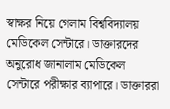স্বাক্ষর নিয়ে গেলাম বিশ্ববিদ্যালয় মেডিকেল সেন্টারে। ডাক্তারদের অনুরোধ জানালাম মেডিকেল সেন্টারে পরীক্ষার ব্যাপারে। ডাক্তাররা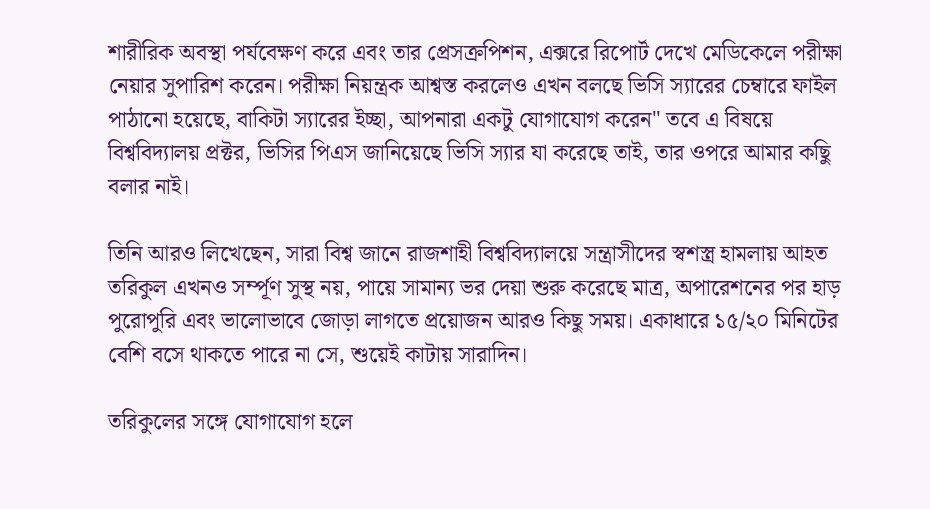শারীরিক অবস্থা পর্যবেক্ষণ করে এবং তার প্রেসক্রপিশন, এক্সরে রিপোর্ট দেখে মেডিকেলে পরীক্ষা নেয়ার সুপারিশ করেন। পরীক্ষা নিয়ন্ত্রক আশ্বস্ত করলেও এখন বলছে ভিসি স্যারের চেম্বারে ফাইল পাঠানো হয়েছে, বাকিটা স্যারের ইচ্ছা, আপনারা একটু যোগাযোগ করেন" তবে এ বিষয়ে বিশ্ববিদ্যালয় প্রক্টর, ভিসির পিএস জানিয়েছে ভিসি স্যার যা করেছে তাই, তার ওপরে আমার কছিু বলার নাই।

তিনি আরও লিখেছেন, সারা বিশ্ব জানে রাজশাহী বিশ্ববিদ্যালয়ে সন্ত্রাসীদের স্বশস্ত্র হামলায় আহত তরিকুল এখনও সর্ম্পূণ সুস্থ নয়, পায়ে সামান্য ভর দেয়া শুরু করেছে মাত্র, অপারেশনের পর হাড় পুরোপুরি এবং ভালোভাবে জোড়া লাগতে প্রয়োজন আরও কিছু সময়। একাধারে ১৫/২০ মিনিটের বেশি বসে থাকতে পারে না সে, শুয়েই কাটায় সারাদিন।

তরিকুলের সঙ্গে যোগাযোগ হলে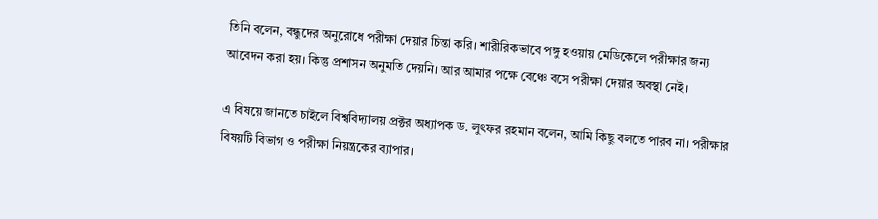তিনি বলেন, বন্ধুদের অনুরোধে পরীক্ষা দেয়ার চিন্তা করি। শারীরিকভাবে পঙ্গু হওয়ায় মেডিকেলে পরীক্ষার জন্য আবেদন করা হয়। কিন্তু প্রশাসন অনুমতি দেয়নি। আর আমার পক্ষে বেঞ্চে বসে পরীক্ষা দেয়ার অবস্থা নেই।

এ বিষয়ে জানতে চাইলে বিশ্ববিদ্যালয় প্রক্টর অধ্যাপক ড. লুৎফর রহমান বলেন, আমি কিছু বলতে পারব না। পরীক্ষার বিষয়টি বিভাগ ও পরীক্ষা নিয়ন্ত্রকের ব্যাপার।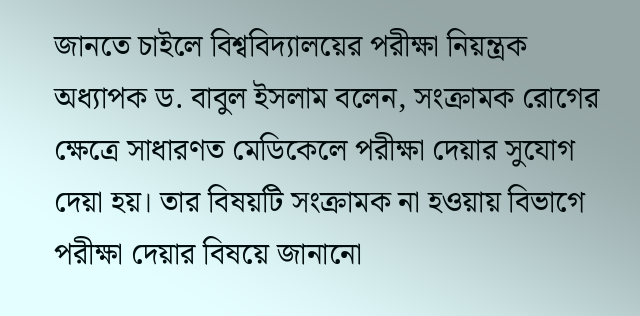জানতে চাইলে বিশ্ববিদ্যালয়ের পরীক্ষা নিয়ন্ত্রক অধ্যাপক ড. বাবুল ইসলাম বলেন, সংক্রামক রোগের ক্ষেত্রে সাধারণত মেডিকেলে পরীক্ষা দেয়ার সুযোগ দেয়া হয়। তার বিষয়টি সংক্রামক না হওয়ায় বিভাগে পরীক্ষা দেয়ার বিষয়ে জানানো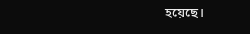হয়েছে।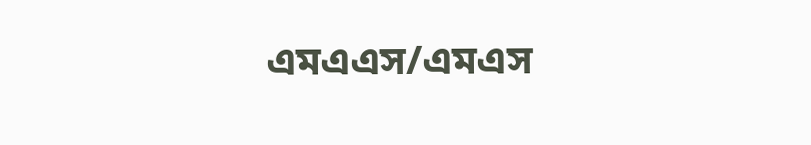এমএএস/এমএস